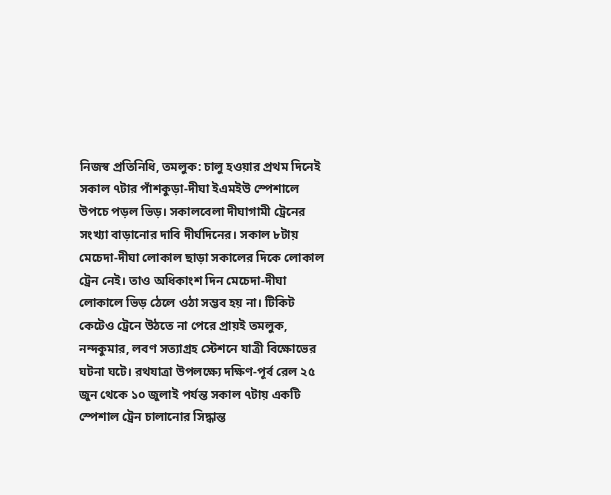নিজস্ব প্রতিনিধি, তমলুক: চালু হওয়ার প্রথম দিনেই সকাল ৭টার পাঁশকুড়া-দীঘা ইএমইউ স্পেশালে উপচে পড়ল ভিড়। সকালবেলা দীঘাগামী ট্রেনের সংখ্যা বাড়ানোর দাবি দীর্ঘদিনের। সকাল ৮টায় মেচেদা-দীঘা লোকাল ছাড়া সকালের দিকে লোকাল ট্রেন নেই। তাও অধিকাংশ দিন মেচেদা-দীঘা লোকালে ভিড় ঠেলে ওঠা সম্ভব হয় না। টিকিট কেটেও ট্রেনে উঠতে না পেরে প্রায়ই তমলুক, নন্দকুমার, লবণ সত্যাগ্রহ স্টেশনে যাত্রী বিক্ষোভের ঘটনা ঘটে। রথযাত্রা উপলক্ষ্যে দক্ষিণ-পূর্ব রেল ২৫ জুন থেকে ১০ জুলাই পর্যন্ত সকাল ৭টায় একটি স্পেশাল ট্রেন চালানোর সিদ্ধান্ত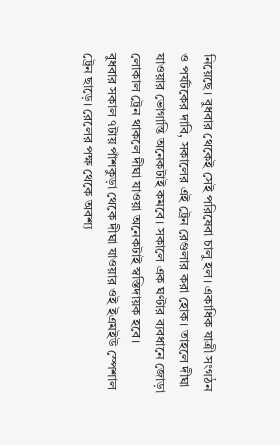নিয়েছে। বুধবার থেকেই সেই পরিষেবা চালু হল। একাধিক যাত্রী সংগঠন ও পর্যটকের দাবি, সকালের এই ট্রেন রেগুলার করা হোক। তাহলে দীঘা যাওয়ার ভোগান্তি অনেকটাই কমবে। সকালে এক ঘণ্টার ব্যবধানে জোড়া লোকাল ট্রেন থাকলে দীঘা যাওয়া অনেকটাই স্বস্তিদায়ক হবে।
বুধবার সকাল ৭টায় পাঁশকুড়া থেকে দীঘা যাওয়ার ওই ইএমইউ স্পেশাল ট্রেন ছাড়ে। রেলের পক্ষ থেকে অবশ্য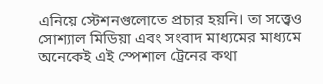এনিয়ে স্টেশনগুলোতে প্রচার হয়নি। তা সত্ত্বেও সোশ্যাল মিডিয়া এবং সংবাদ মাধ্যমের মাধ্যমে অনেকেই এই স্পেশাল ট্রেনের কথা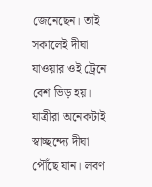জেনেছেন। তাই সকালেই দীঘা যাওয়ার ওই ট্রেনে বেশ ভিড় হয়। যাত্রীরা অনেকটাই স্বাচ্ছন্দ্যে দীঘা পৌঁছে যান। লবণ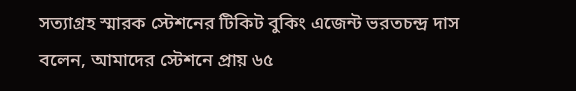সত্যাগ্রহ স্মারক স্টেশনের টিকিট বুকিং এজেন্ট ভরতচন্দ্র দাস বলেন, আমাদের স্টেশনে প্রায় ৬৫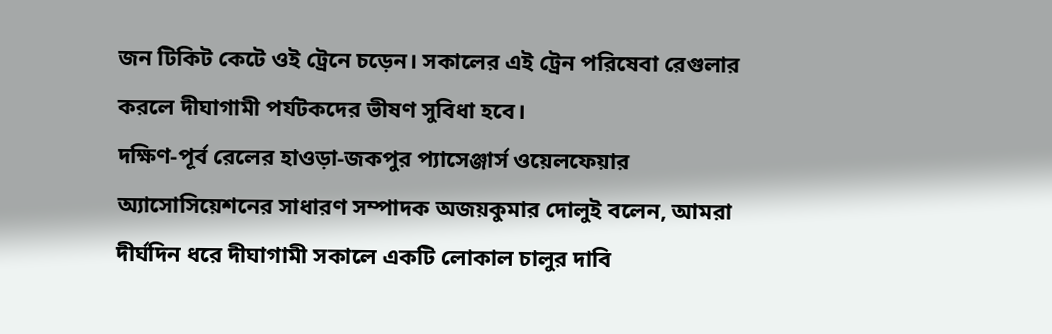জন টিকিট কেটে ওই ট্রেনে চড়েন। সকালের এই ট্রেন পরিষেবা রেগুলার করলে দীঘাগামী পর্যটকদের ভীষণ সুবিধা হবে।
দক্ষিণ-পূর্ব রেলের হাওড়া-জকপুর প্যাসেঞ্জার্স ওয়েলফেয়ার অ্যাসোসিয়েশনের সাধারণ সম্পাদক অজয়কুমার দোলুই বলেন, আমরা দীর্ঘদিন ধরে দীঘাগামী সকালে একটি লোকাল চালুর দাবি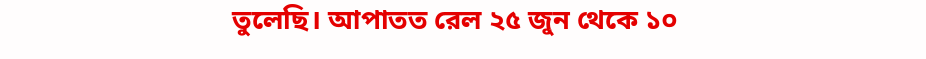তুলেছি। আপাতত রেল ২৫ জুন থেকে ১০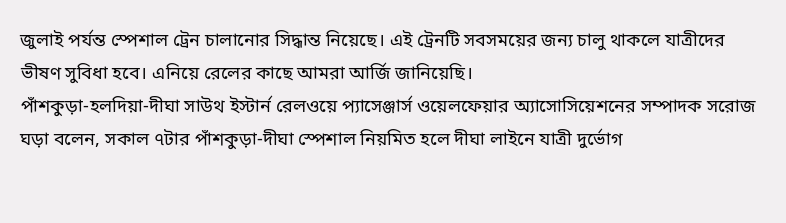জুলাই পর্যন্ত স্পেশাল ট্রেন চালানোর সিদ্ধান্ত নিয়েছে। এই ট্রেনটি সবসময়ের জন্য চালু থাকলে যাত্রীদের ভীষণ সুবিধা হবে। এনিয়ে রেলের কাছে আমরা আর্জি জানিয়েছি।
পাঁশকুড়া-হলদিয়া-দীঘা সাউথ ইস্টার্ন রেলওয়ে প্যাসেঞ্জার্স ওয়েলফেয়ার অ্যাসোসিয়েশনের সম্পাদক সরোজ ঘড়া বলেন, সকাল ৭টার পাঁশকুড়া-দীঘা স্পেশাল নিয়মিত হলে দীঘা লাইনে যাত্রী দুর্ভোগ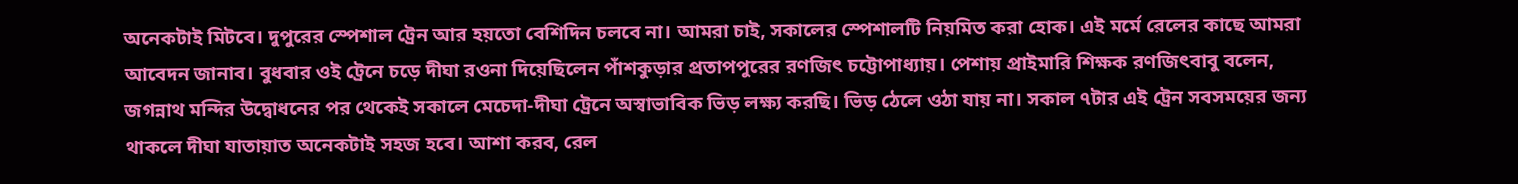অনেকটাই মিটবে। দুপুরের স্পেশাল ট্রেন আর হয়তো বেশিদিন চলবে না। আমরা চাই, সকালের স্পেশালটি নিয়মিত করা হোক। এই মর্মে রেলের কাছে আমরা আবেদন জানাব। বুধবার ওই ট্রেনে চড়ে দীঘা রওনা দিয়েছিলেন পাঁশকুড়ার প্রতাপপুরের রণজিৎ চট্টোপাধ্যায়। পেশায় প্রাইমারি শিক্ষক রণজিৎবাবু বলেন, জগন্নাথ মন্দির উদ্বোধনের পর থেকেই সকালে মেচেদা-দীঘা ট্রেনে অস্বাভাবিক ভিড় লক্ষ্য করছি। ভিড় ঠেলে ওঠা যায় না। সকাল ৭টার এই ট্রেন সবসময়ের জন্য থাকলে দীঘা যাতায়াত অনেকটাই সহজ হবে। আশা করব, রেল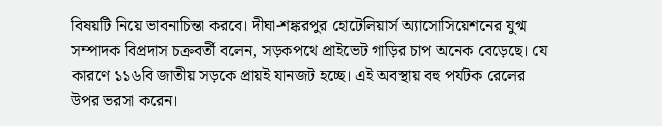বিষয়টি নিয়ে ভাবনাচিন্তা করবে। দীঘা-শঙ্করপুর হোটেলিয়ার্স অ্যাসোসিয়েশনের যুগ্ম সম্পাদক বিপ্রদাস চক্রবর্তী বলেন, সড়কপথে প্রাইভেট গাড়ির চাপ অনেক বেড়েছে। যে কারণে ১১৬বি জাতীয় সড়কে প্রায়ই যানজট হচ্ছে। এই অবস্থায় বহু পর্যটক রেলের উপর ভরসা করেন।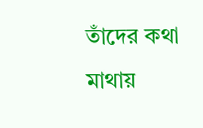তাঁদের কথা মাথায়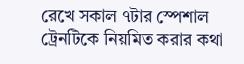রেখে সকাল ৭টার স্পেশাল ট্রেনটিকে নিয়মিত করার কথা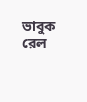ভাবুক রেল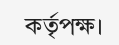কর্তৃপক্ষ।